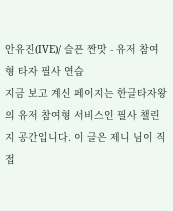안유진(IVE)/ 슬픈 짠맛 - 유저 참여형 타자 필사 연습
지금 보고 계신 페이지는 한글타자왕의 유저 참여형 서비스인 필사 챌린지 공간입니다. 이 글은 제니 님이 직접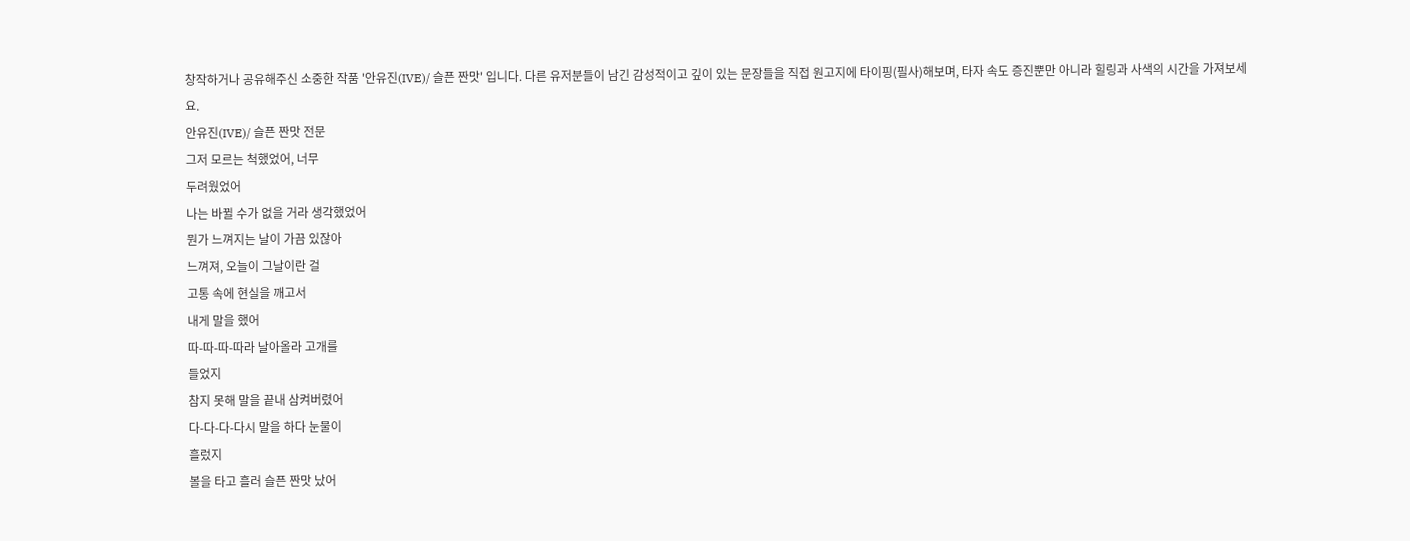창작하거나 공유해주신 소중한 작품 '안유진(IVE)/ 슬픈 짠맛' 입니다. 다른 유저분들이 남긴 감성적이고 깊이 있는 문장들을 직접 원고지에 타이핑(필사)해보며, 타자 속도 증진뿐만 아니라 힐링과 사색의 시간을 가져보세요.
안유진(IVE)/ 슬픈 짠맛 전문
그저 모르는 척했었어, 너무
두려웠었어
나는 바뀔 수가 없을 거라 생각했었어
뭔가 느껴지는 날이 가끔 있잖아
느껴져, 오늘이 그날이란 걸
고통 속에 현실을 깨고서
내게 말을 했어
따-따-따-따라 날아올라 고개를
들었지
참지 못해 말을 끝내 삼켜버렸어
다-다-다-다시 말을 하다 눈물이
흘렀지
볼을 타고 흘러 슬픈 짠맛 났어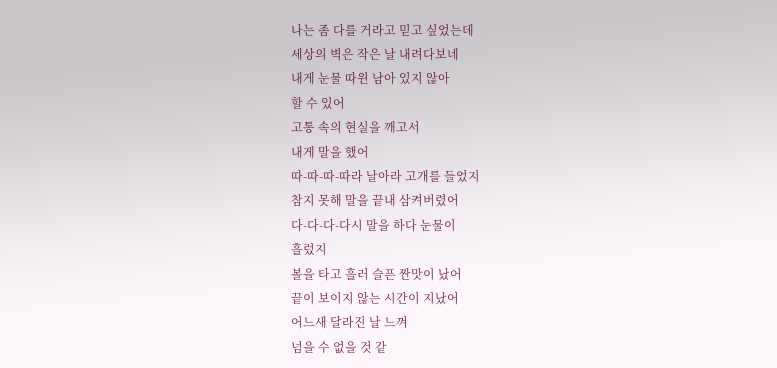나는 좀 다를 거라고 믿고 싶었는데
세상의 벽은 작은 날 내려다보네
내게 눈물 따윈 남아 있지 않아
할 수 있어
고통 속의 현실을 깨고서
내게 말을 했어
따-따-따-따라 날아라 고개를 들었지
참지 못해 말을 끝내 삼켜버렸어
다-다-다-다시 말을 하다 눈물이
흘렀지
볼을 타고 흘러 슬픈 짠맛이 났어
끝이 보이지 않는 시간이 지났어
어느새 달라진 날 느껴
넘을 수 없을 것 같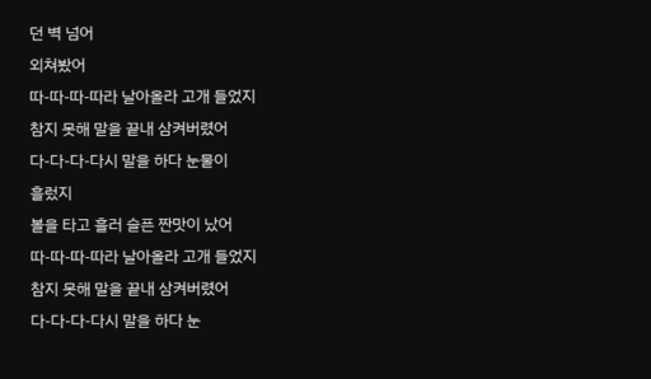던 벽 넘어
외쳐봤어
따-따-따-따라 날아올라 고개 들었지
참지 못해 말을 끝내 삼켜버렸어
다-다-다-다시 말을 하다 눈물이
흘렀지
볼을 타고 흘러 슬픈 짠맛이 났어
따-따-따-따라 날아올라 고개 들었지
참지 못해 말을 끝내 삼켜버렸어
다-다-다-다시 말을 하다 눈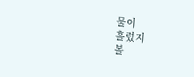물이
흘렀지
볼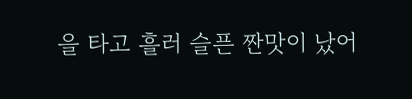을 타고 흘러 슬픈 짠맛이 났어